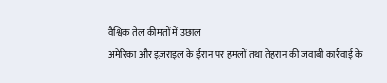वैश्विक तेल कीमतों में उछाल
अमेरिका और इज़राइल के ईरान पर हमलों तथा तेहरान की जवाबी कार्रवाई के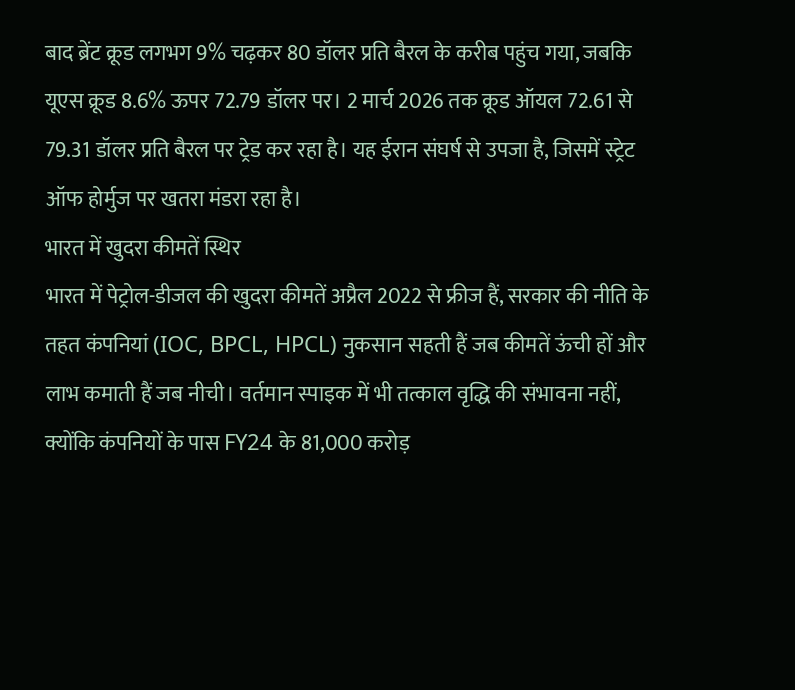बाद ब्रेंट क्रूड लगभग 9% चढ़कर 80 डॉलर प्रति बैरल के करीब पहुंच गया, जबकि यूएस क्रूड 8.6% ऊपर 72.79 डॉलर पर। 2 मार्च 2026 तक क्रूड ऑयल 72.61 से 79.31 डॉलर प्रति बैरल पर ट्रेड कर रहा है। यह ईरान संघर्ष से उपजा है, जिसमें स्ट्रेट ऑफ होर्मुज पर खतरा मंडरा रहा है।
भारत में खुदरा कीमतें स्थिर
भारत में पेट्रोल-डीजल की खुदरा कीमतें अप्रैल 2022 से फ्रीज हैं, सरकार की नीति के तहत कंपनियां (IOC, BPCL, HPCL) नुकसान सहती हैं जब कीमतें ऊंची हों और लाभ कमाती हैं जब नीची। वर्तमान स्पाइक में भी तत्काल वृद्धि की संभावना नहीं, क्योंकि कंपनियों के पास FY24 के 81,000 करोड़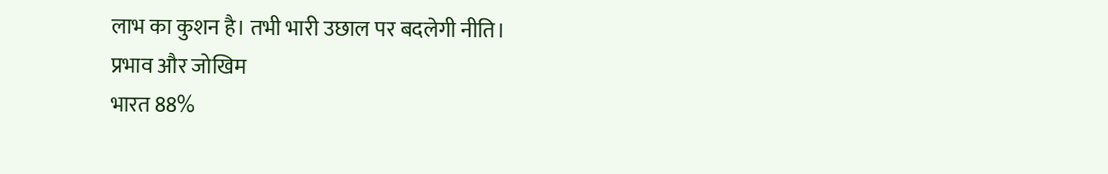लाभ का कुशन है। तभी भारी उछाल पर बदलेगी नीति।
प्रभाव और जोखिम
भारत 88%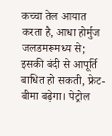कच्चा तेल आयात करता है, आधा होर्मुज जलडमरूमध्य से; इसकी बंदी से आपूर्ति बाधित हो सकती, फ्रेट-बीमा बढ़ेगा। पेट्रोल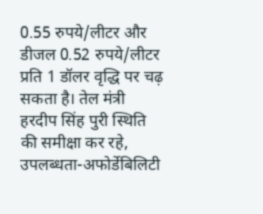0.55 रुपये/लीटर और डीजल 0.52 रुपये/लीटर प्रति 1 डॉलर वृद्धि पर चढ़ सकता है। तेल मंत्री हरदीप सिंह पुरी स्थिति की समीक्षा कर रहे, उपलब्धता-अफोर्डेबिलिटी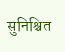सुनिश्चित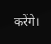करेंगे।